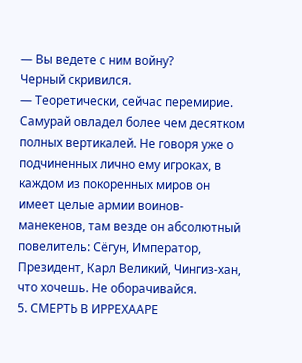— Вы ведете с ним войну?
Черный скривился.
— Теоретически, сейчас перемирие. Самурай овладел более чем десятком полных вертикалей. Не говоря уже о подчиненных лично ему игроках, в каждом из покоренных миров он имеет целые армии воинов-манекенов, там везде он абсолютный повелитель: Сёгун, Император, Президент, Карл Великий, Чингиз-хан, что хочешь. Не оборачивайся.
5. СМЕРТЬ В ИРРЕХААРЕ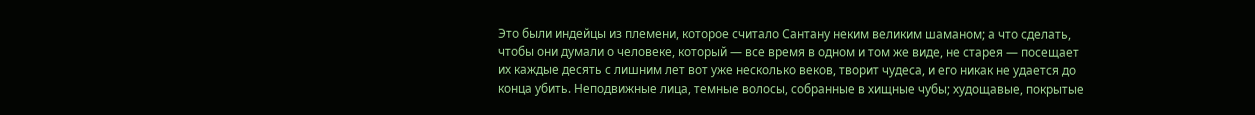Это были индейцы из племени, которое считало Сантану неким великим шаманом; а что сделать, чтобы они думали о человеке, который — все время в одном и том же виде, не старея — посещает их каждые десять с лишним лет вот уже несколько веков, творит чудеса, и его никак не удается до конца убить. Неподвижные лица, темные волосы, собранные в хищные чубы; худощавые, покрытые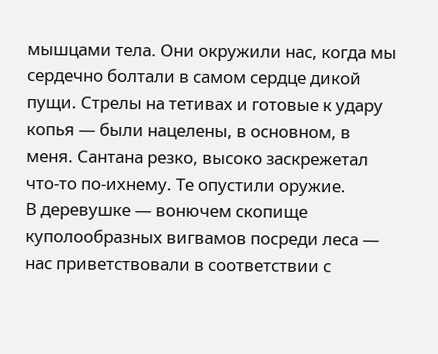мышцами тела. Они окружили нас, когда мы сердечно болтали в самом сердце дикой пущи. Стрелы на тетивах и готовые к удару копья — были нацелены, в основном, в меня. Сантана резко, высоко заскрежетал что-то по-ихнему. Те опустили оружие.
В деревушке — вонючем скопище куполообразных вигвамов посреди леса — нас приветствовали в соответствии с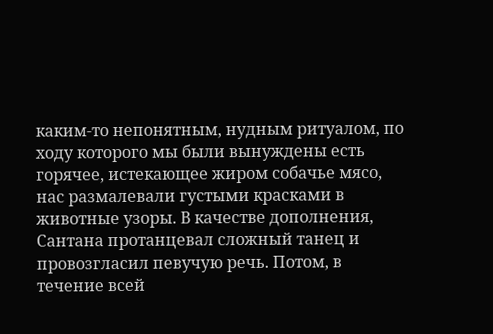каким-то непонятным, нудным ритуалом, по ходу которого мы были вынуждены есть горячее, истекающее жиром собачье мясо, нас размалевали густыми красками в животные узоры. В качестве дополнения, Сантана протанцевал сложный танец и провозгласил певучую речь. Потом, в течение всей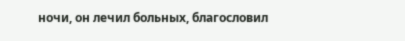ночи, он лечил больных, благословил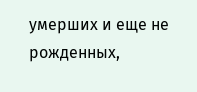умерших и еще не рожденных,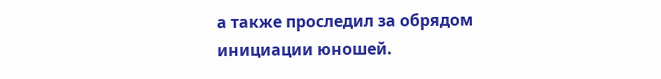а также проследил за обрядом инициации юношей.